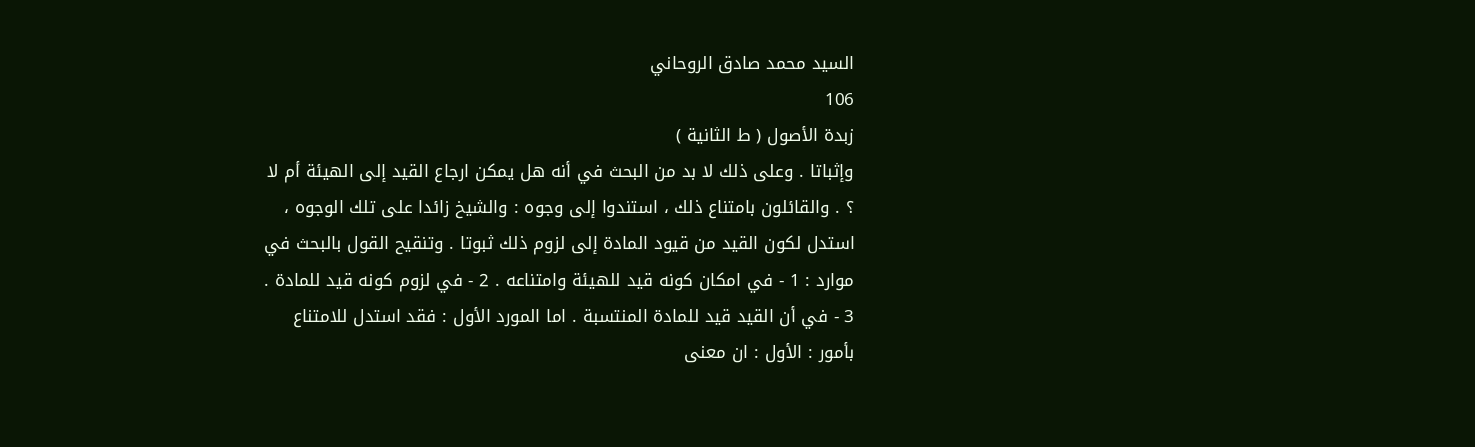السيد محمد صادق الروحاني
106
زبدة الأصول ( ط الثانية )
وإثباتا . وعلى ذلك لا بد من البحث في أنه هل يمكن ارجاع القيد إلى الهيئة أم لا ؟ . والقائلون بامتناع ذلك ، استندوا إلى وجوه : والشيخ زائدا على تلك الوجوه ، استدل لكون القيد من قيود المادة إلى لزوم ذلك ثبوتا . وتنقيح القول بالبحث في موارد : 1 - في امكان كونه قيد للهيئة وامتناعه . 2 - في لزوم كونه قيد للمادة . 3 - في أن القيد قيد للمادة المنتسبة . اما المورد الأول : فقد استدل للامتناع بأمور : الأول : ان معنى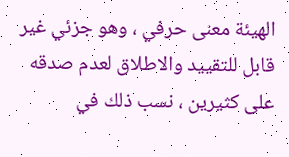الهيئة معنى حرفي ، وهو جزئي غير قابل للتقييد والاطلاق لعدم صدقه على كثيرين ، نسب ذلك في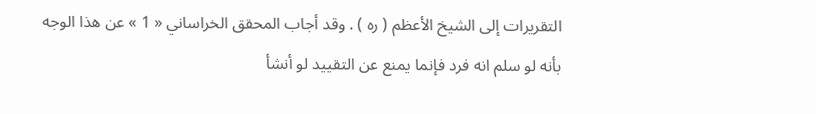التقريرات إلى الشيخ الأعظم ( ره ) . وقد أجاب المحقق الخراساني « 1 » عن هذا الوجه بأنه لو سلم انه فرد فإنما يمنع عن التقييد لو أنشأ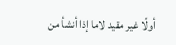أولًا غير مقيد لاما إذا أنشأ من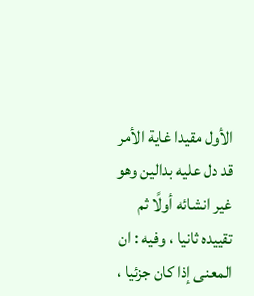الأول مقيدا غاية الأمر قد دل عليه بدالين وهو غير انشائه أولًا ثم تقييده ثانيا ، وفيه : ان المعنى إذا كان جزئيا ،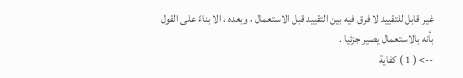غير قابل للتقييد لا فرق فيه بين التقييد قبل الاستعمال ، وبعده ، الا بناءً على القول بأنه بالاستعمال يصير جزئيا .
--> ( 1 ) كفاية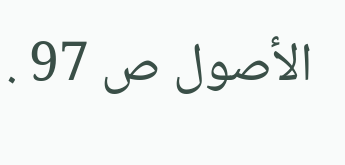الأصول ص 97 .